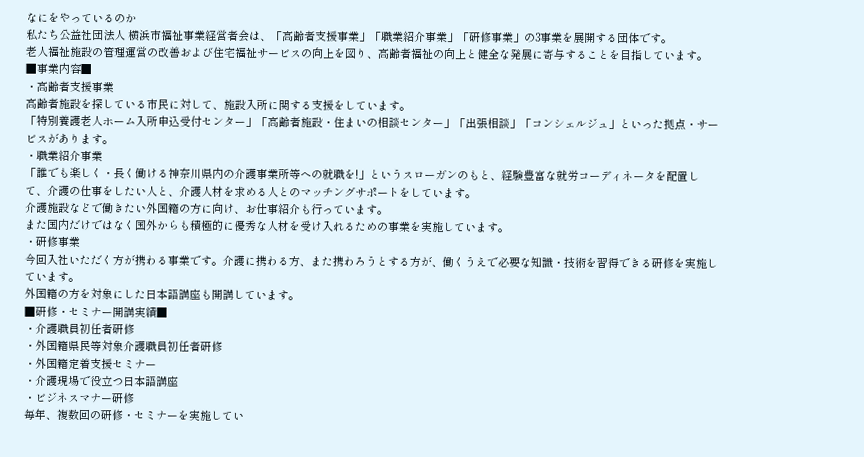なにをやっているのか
私たち公益社団法人 横浜市福祉事業経営者会は、「高齢者支援事業」「職業紹介事業」「研修事業」の3事業を展開する団体です。
老人福祉施設の管理運営の改善および住宅福祉サービスの向上を図り、高齢者福祉の向上と健全な発展に寄与することを目指しています。
■事業内容■
・高齢者支援事業
高齢者施設を探している市民に対して、施設入所に関する支援をしています。
「特別養護老人ホーム入所申込受付センター」「高齢者施設・住まいの相談センター」「出張相談」「コンシェルジュ」といった拠点・サービスがあります。
・職業紹介事業
「誰でも楽しく・長く働ける神奈川県内の介護事業所等への就職を!」というスローガンのもと、経験豊富な就労コーディネータを配置して、介護の仕事をしたい人と、介護人材を求める人とのマッチングサポートをしています。
介護施設などで働きたい外国籍の方に向け、お仕事紹介も行っています。
また国内だけではなく国外からも積極的に優秀な人材を受け入れるための事業を実施しています。
・研修事業
今回入社いただく方が携わる事業です。介護に携わる方、また携わろうとする方が、働くうえで必要な知識・技術を習得できる研修を実施しています。
外国籍の方を対象にした日本語講座も開講しています。
■研修・セミナー開講実績■
・介護職員初任者研修
・外国籍県民等対象介護職員初任者研修
・外国籍定着支援セミナー
・介護現場で役立つ日本語講座
・ビジネスマナー研修
毎年、複数回の研修・セミナーを実施してい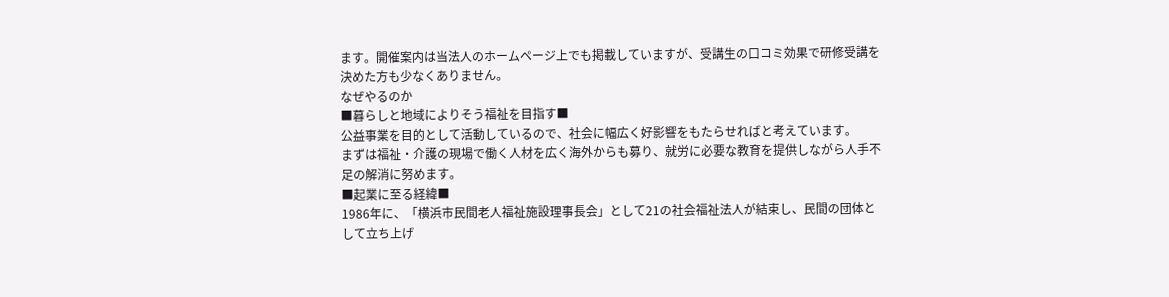ます。開催案内は当法人のホームページ上でも掲載していますが、受講生の口コミ効果で研修受講を決めた方も少なくありません。
なぜやるのか
■暮らしと地域によりそう福祉を目指す■
公益事業を目的として活動しているので、社会に幅広く好影響をもたらせればと考えています。
まずは福祉・介護の現場で働く人材を広く海外からも募り、就労に必要な教育を提供しながら人手不足の解消に努めます。
■起業に至る経緯■
1986年に、「横浜市民間老人福祉施設理事長会」として21の社会福祉法人が結束し、民間の団体として立ち上げ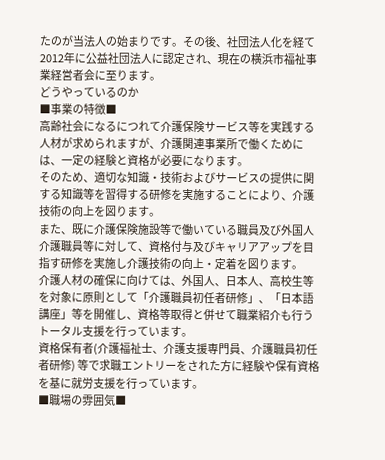たのが当法人の始まりです。その後、社団法人化を経て2012年に公益社団法人に認定され、現在の横浜市福祉事業経営者会に至ります。
どうやっているのか
■事業の特徴■
高齢社会になるにつれて介護保険サービス等を実践する人材が求められますが、介護関連事業所で働くためには、一定の経験と資格が必要になります。
そのため、適切な知識・技術およびサービスの提供に関する知識等を習得する研修を実施することにより、介護技術の向上を図ります。
また、既に介護保険施設等で働いている職員及び外国人介護職員等に対して、資格付与及びキャリアアップを目指す研修を実施し介護技術の向上・定着を図ります。
介護人材の確保に向けては、外国人、日本人、高校生等を対象に原則として「介護職員初任者研修」、「日本語講座」等を開催し、資格等取得と併せて職業紹介も行うトータル支援を行っています。
資格保有者(介護福祉士、介護支援専門員、介護職員初任者研修) 等で求職エントリーをされた方に経験や保有資格を基に就労支援を行っています。
■職場の雰囲気■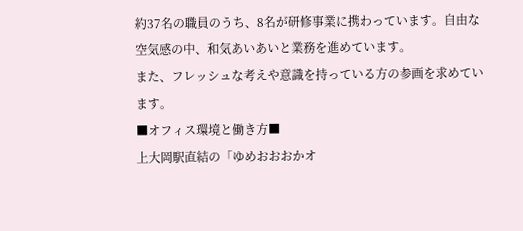約37名の職員のうち、8名が研修事業に携わっています。自由な空気感の中、和気あいあいと業務を進めています。
また、フレッシュな考えや意識を持っている方の参画を求めています。
■オフィス環境と働き方■
上大岡駅直結の「ゆめおおおかオ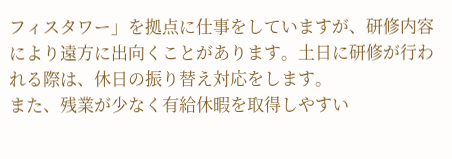フィスタワー」を拠点に仕事をしていますが、研修内容により遠方に出向くことがあります。土日に研修が行われる際は、休日の振り替え対応をします。
また、残業が少なく有給休暇を取得しやすい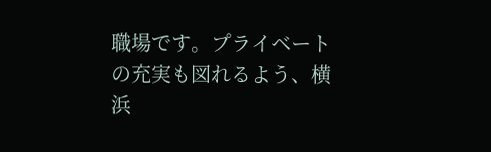職場です。プライベートの充実も図れるよう、横浜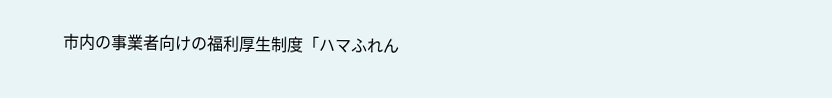市内の事業者向けの福利厚生制度「ハマふれん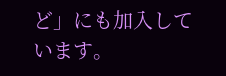ど」にも加入しています。